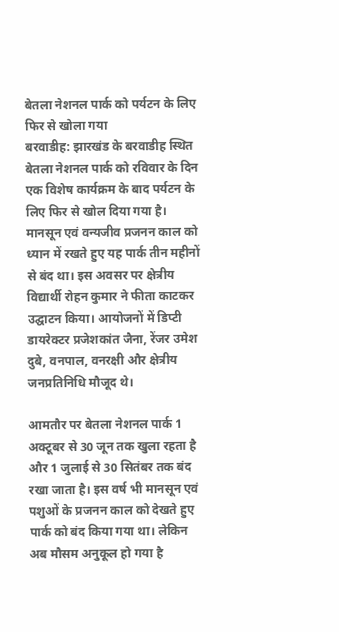बेतला नेशनल पार्क को पर्यटन के लिए फिर से खोला गया
बरवाडीह: झारखंड के बरवाडीह स्थित बेतला नेशनल पार्क को रविवार के दिन एक विशेष कार्यक्रम के बाद पर्यटन के लिए फिर से खोल दिया गया है। मानसून एवं वन्यजीव प्रजनन काल को ध्यान में रखते हुए यह पार्क तीन महीनों से बंद था। इस अवसर पर क्षेत्रीय विद्यार्थी रोहन कुमार ने फीता काटकर उद्घाटन किया। आयोजनों में डिप्टी डायरेक्टर प्रजेशकांत जैना, रेंजर उमेश दुबे, वनपाल, वनरक्षी और क्षेत्रीय जनप्रतिनिधि मौजूद थे।

आमतौर पर बेतला नेशनल पार्क 1 अक्टूबर से 30 जून तक खुला रहता है और 1 जुलाई से 30 सितंबर तक बंद रखा जाता है। इस वर्ष भी मानसून एवं पशुओं के प्रजनन काल को देखते हुए पार्क को बंद किया गया था। लेकिन अब मौसम अनुकूल हो गया है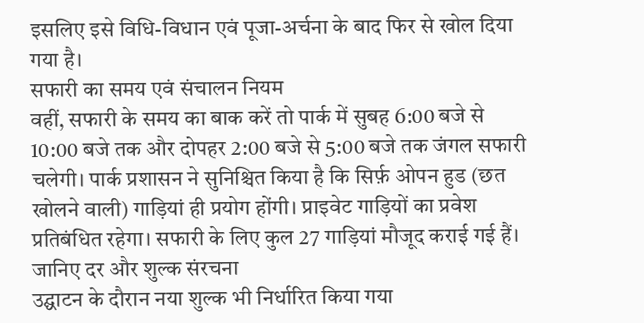इसलिए इसे विधि-विधान एवं पूजा-अर्चना के बाद फिर से खोल दिया गया है।
सफारी का समय एवं संचालन नियम
वहीं, सफारी के समय का बाक करें तो पार्क में सुबह 6:00 बजे से 10:00 बजे तक और दोपहर 2:00 बजे से 5:00 बजे तक जंगल सफारी चलेगी। पार्क प्रशासन ने सुनिश्चित किया है कि सिर्फ़ ओपन हुड (छत खोलने वाली) गाड़ियां ही प्रयोग होंगी। प्राइवेट गाड़ियों का प्रवेश प्रतिबंधित रहेगा। सफारी के लिए कुल 27 गाड़ियां मौजूद कराई गई हैं।
जानिए दर और शुल्क संरचना
उद्घाटन के दौरान नया शुल्क भी निर्धारित किया गया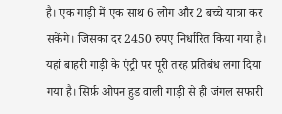है। एक गाड़ी में एक साथ 6 लोग और 2 बच्चे यात्रा कर सकेंगे। जिसका दर 2450 रुपए निर्धारित किया गया है। यहां बाहरी गाड़ी के एंट्री पर पूरी तरह प्रतिबंध लगा दिया गया है। सिर्फ़ ओपन हुड वाली गाड़ी से ही जंगल सफारी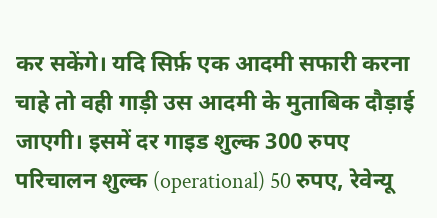कर सकेंगे। यदि सिर्फ़ एक आदमी सफारी करना चाहे तो वही गाड़ी उस आदमी के मुताबिक दौड़ाई जाएगी। इसमें दर गाइड शुल्क 300 रुपए परिचालन शुल्क (operational) 50 रुपए, रेवेन्यू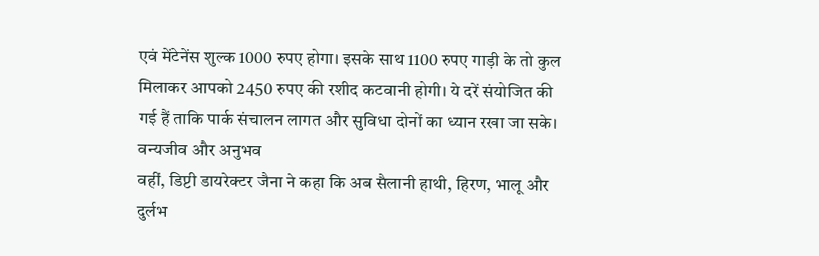एवं मेंटेनेंस शुल्क 1000 रुपए होगा। इसके साथ 1100 रुपए गाड़ी के तो कुल मिलाकर आपको 2450 रुपए की रशीद कटवानी होगी। ये दरें संयोजित की गई हैं ताकि पार्क संचालन लागत और सुविधा दोनों का ध्यान रखा जा सके।
वन्यजीव और अनुभव
वहीं, डिप्टी डायरेक्टर जैना ने कहा कि अब सैलानी हाथी, हिरण, भालू और दुर्लभ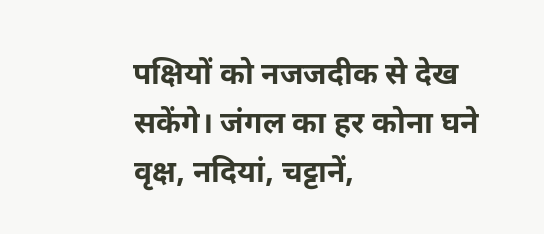पक्षियों को नजजदीक से देख सकेंगे। जंगल का हर कोना घने वृक्ष, नदियां, चट्टानें,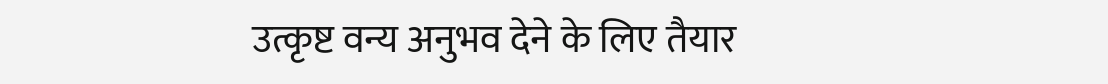उत्कृष्ट वन्य अनुभव देने के लिए तैयार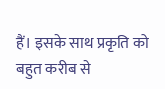हैं। इसके साथ प्रकृति को बहुत करीब से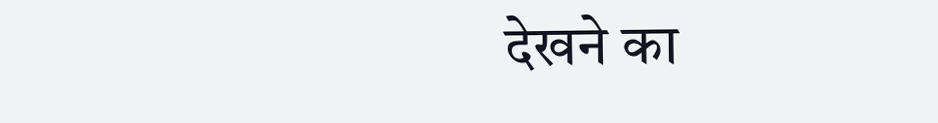देखने का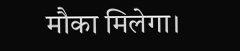मौका मिलेगा।